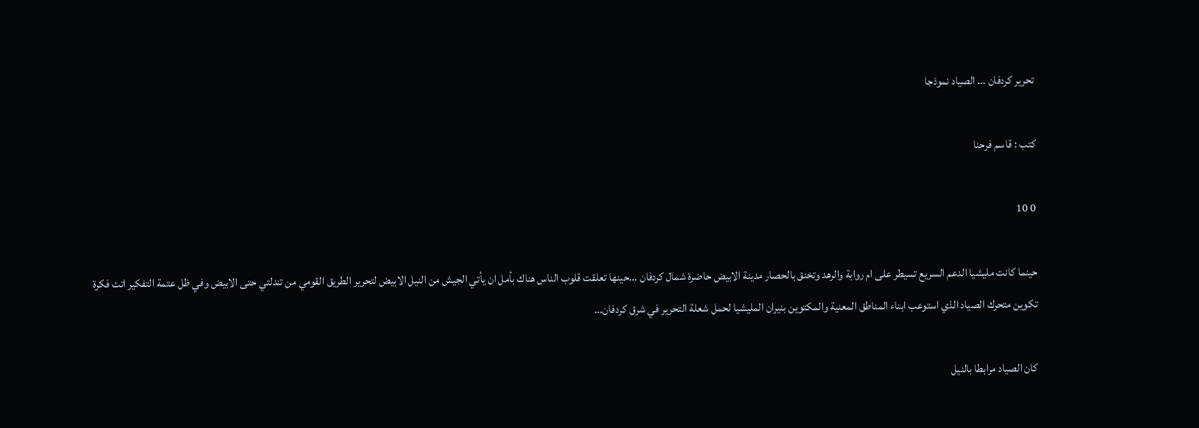تحرير كردفان … الصياد نموذجا

كتب : قاسم فرحنا

0 10

حينما كانت مليشيا الدعم السريع تسيطر على ام روابة والرهد وتخنق بالحصار مدينة الابيض حاضرة شمال كردفان …حينها تعلقت قلوب الناس هناك بأمل ان يأتي الجيش من النيل الابيض لتحرير الطريق القومي من تندلتي حتى الابيض وفي ظل عتمة التفكير اتت فكرة تكوين متحرك الصياد الذي استوعب ابناء المناطق المعنية والمكتوين بنيران المليشيا لحمل شعلة التحرير في شرق كردفان…

كان الصياد مرابطا بالنيل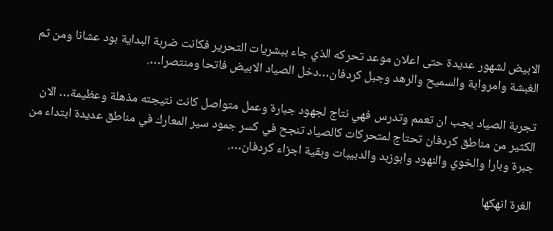الابيض لشهور عديدة حتى اعلان موعد تحركه الذي جاء ببشريات التحرير فكانت ضربة البداية بود عشانا ومن ثم الغبشة وامروابة والسميح والرهد وجبل كردفان…دخل الصياد الابيض فاتحا ومنتصرا….

تجربة الصياد يجب ان تعمم وتدرس فهي نتاج لجهود جبارة وعمل متواصل كانت نتيجته مذهلة وعظيمة… الان الكثير من مناطق كردفان تحتاج لمتحركات كالصياد تنجح في كسر جمود سير المعارك في مناطق عديدة ابتداء من جبرة وبارا والخوي والنهود وابوزبد والدبيبات وبقية اجزاء كردفان….

الغرة انهكها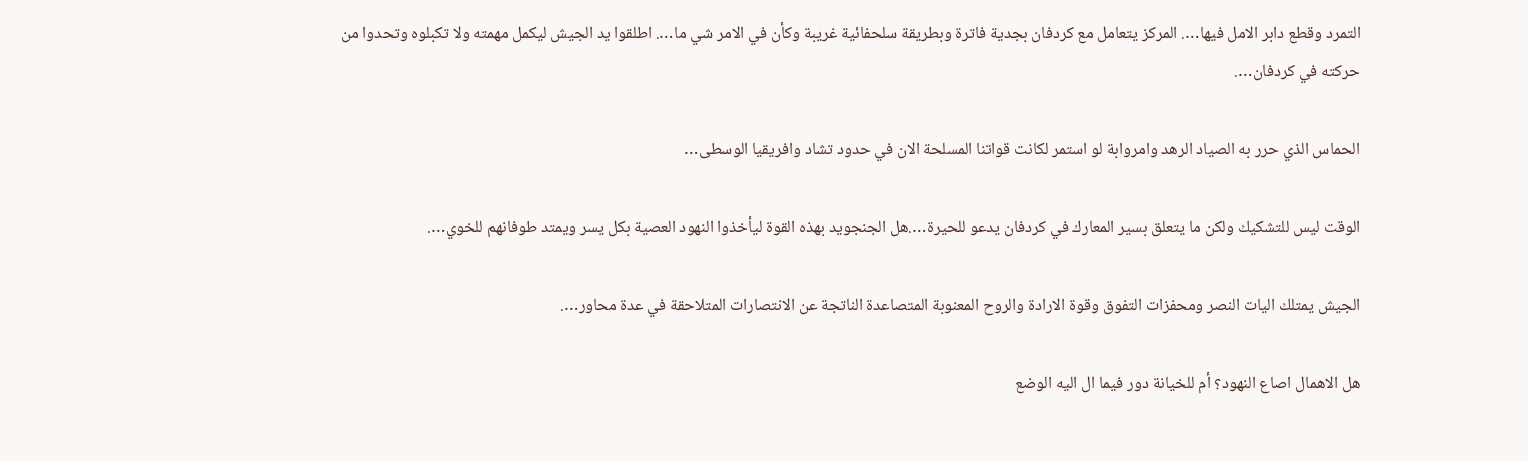التمرد وقطع دابر الامل فيها…. المركز يتعامل مع كردفان بجدية فاترة وبطريقة سلحفائية غريبة وكأن في الامر شي ما…. اطلقوا يد الجيش ليكمل مهمته ولا تكبلوه وتحدوا من حركته في كردفان….

الحماس الذي حرر به الصياد الرهد وامروابة لو استمر لكانت قواتنا المسلحة الان في حدود تشاد وافريقيا الوسطى…

الوقت ليس للتشكيك ولكن ما يتعلق بسير المعارك في كردفان يدعو للحيرة….هل الجنجويد بهذه القوة ليأخذوا النهود العصية بكل يسر ويمتد طوفانهم للخوي….

الجيش يمتلك اليات النصر ومحفزات التفوق وقوة الارادة والروح المعنوبة المتصاعدة الناتجة عن الانتصارات المتلاحقة في عدة محاور….

هل الاهمال اصاع النهود؟ أم للخيانة دور فيما ال اليه الوضع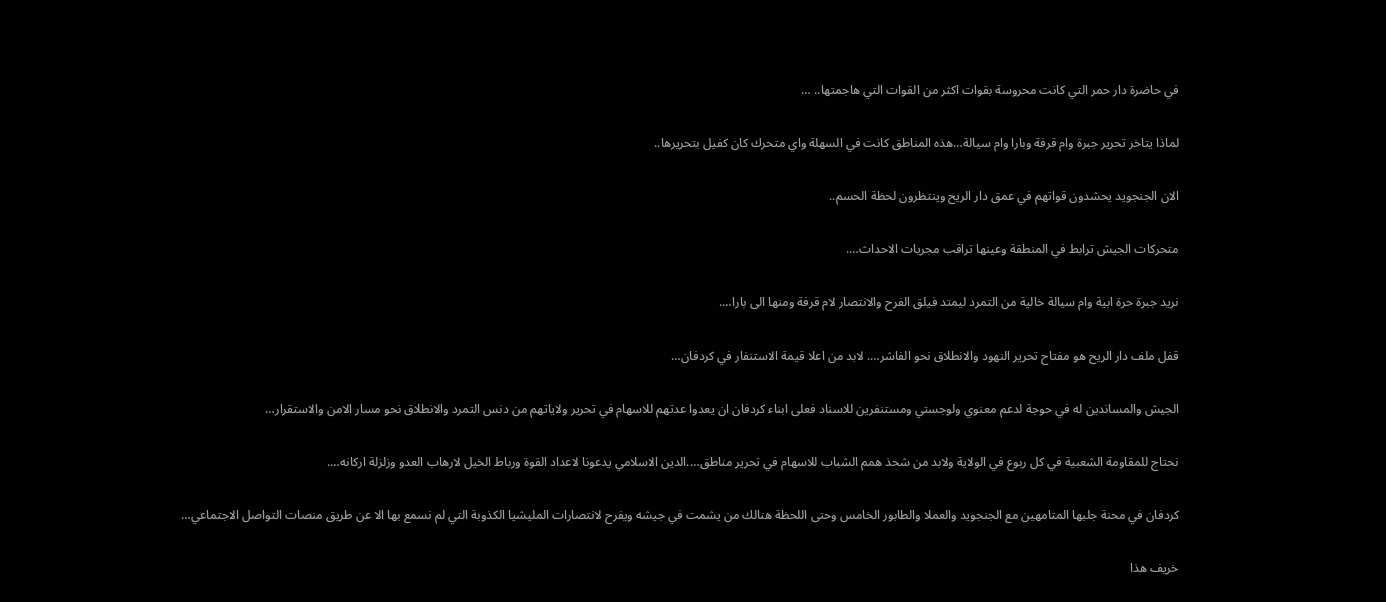في حاضرة دار حمر التي كانت محروسة بقوات اكثر من القوات التي هاجمتها.. …

لماذا يتاخر تحرير جبرة وام قرفة وبارا وام سيالة…هذه المناطق كانت في السهلة واي متحرك كان كفيل بتحريرها..

الان الجنجويد يحشدون قواتهم في عمق دار الريح وينتظرون لحظة الحسم..

متحركات الجيش ترابط في المنطقة وعينها تراقب مجريات الاحداث….

نريد جبرة حرة ابية وام سيالة خالية من التمرد ليمتد فيلق الفرح والانتصار لام قرفة ومنها الى بارا….

قفل ملف دار الريح هو مفتاح تحرير النهود والانطلاق نحو الفاشر…. لابد من اعلا قيمة الاستنفار في كردفان…

الجيش والمساندين له في حوجة لدعم معنوي ولوجستي ومستنفرين للاسناد فعلى ابناء كردفان ان يعدوا عدتهم للاسهام في تحرير ولاياتهم من دنس التمرد والانطلاق نحو مسار الامن والاستقرار…

نحتاج للمقاومة الشعبية في كل ربوع في الولاية ولابد من شحذ همم الشباب للاسهام في تحرير مناطق….الدين الاسلامي يدعونا لاعداد القوة ورباط الخيل لارهاب العدو وزلزلة اركانه….

كردفان في محنة جلبها المتامهين مع الجنجويد والعملا والطابور الخامس وحتى اللحظة هنالك من يشمت في جيشه ويفرح لانتصارات المليشيا الكذوبة التي لم نسمع بها الا عن طريق منصات التواصل الاجتماعي…

خريف هذا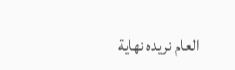العام نريده نهاية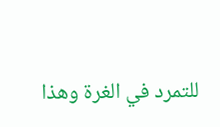للتمرد في الغرة وهذا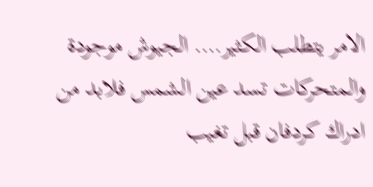الامر يتطلب الكثير…. الجيوش موجودة والمتحركات تسد عين الشمس فلابد من ادراك كردفان قبل تغيب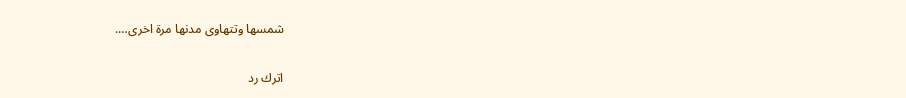شمسها وتتهاوى مدنها مرة اخرى….

اترك رد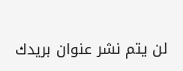لن يتم نشر عنوان بريدك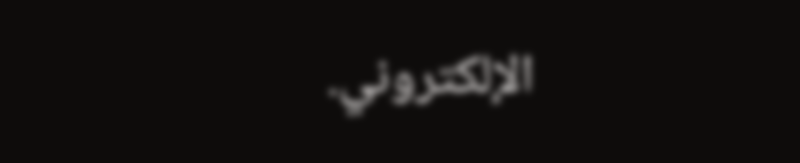الإلكتروني.